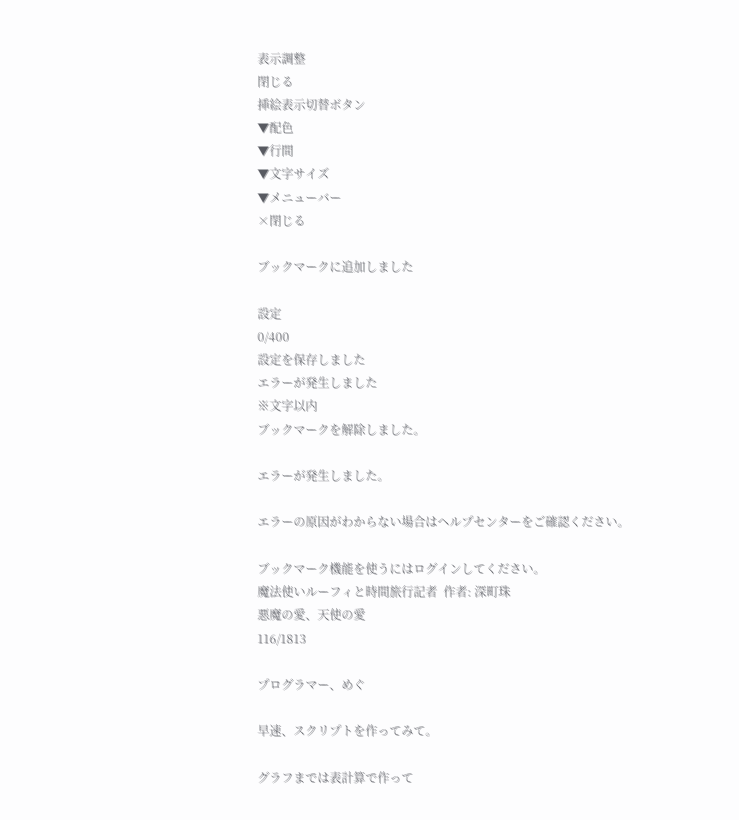表示調整
閉じる
挿絵表示切替ボタン
▼配色
▼行間
▼文字サイズ
▼メニューバー
×閉じる

ブックマークに追加しました

設定
0/400
設定を保存しました
エラーが発生しました
※文字以内
ブックマークを解除しました。

エラーが発生しました。

エラーの原因がわからない場合はヘルプセンターをご確認ください。

ブックマーク機能を使うにはログインしてください。
魔法使いルーフィと時間旅行記者  作者: 深町珠
悪魔の愛、天使の愛
116/1813

プログラマー、めぐ

早速、スクリプトを作ってみて。

グラフまでは表計算で作って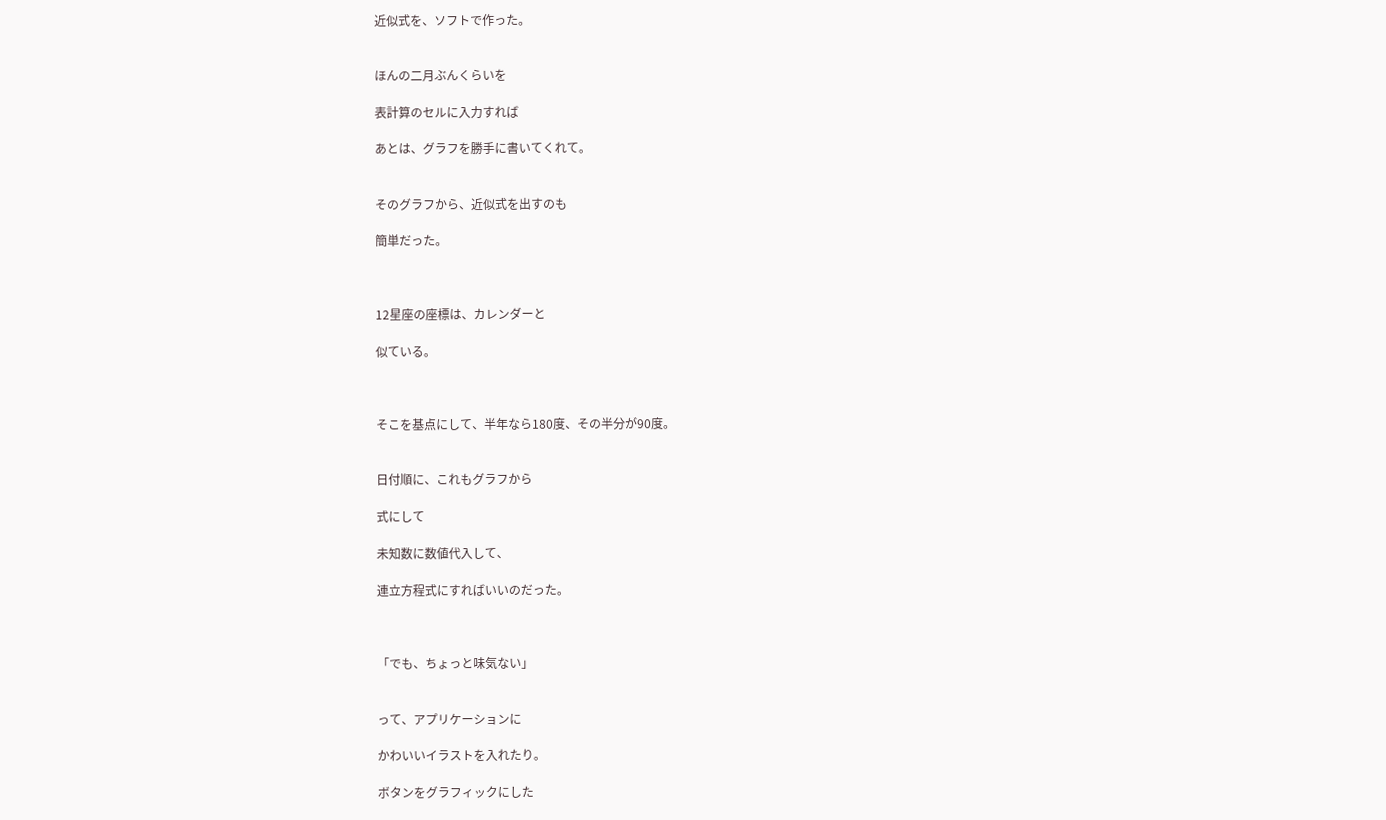近似式を、ソフトで作った。


ほんの二月ぶんくらいを

表計算のセルに入力すれば

あとは、グラフを勝手に書いてくれて。


そのグラフから、近似式を出すのも

簡単だった。



12星座の座標は、カレンダーと

似ている。



そこを基点にして、半年なら180度、その半分が90度。


日付順に、これもグラフから

式にして

未知数に数値代入して、

連立方程式にすればいいのだった。



「でも、ちょっと味気ない」


って、アプリケーションに

かわいいイラストを入れたり。

ボタンをグラフィックにした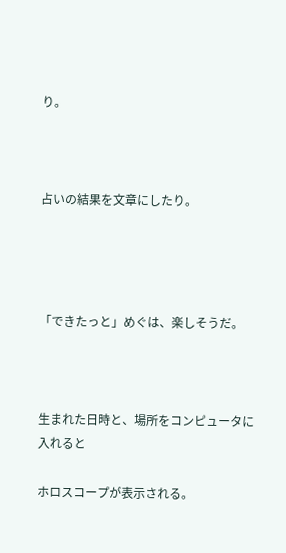り。



占いの結果を文章にしたり。




「できたっと」めぐは、楽しそうだ。



生まれた日時と、場所をコンピュータに入れると

ホロスコープが表示される。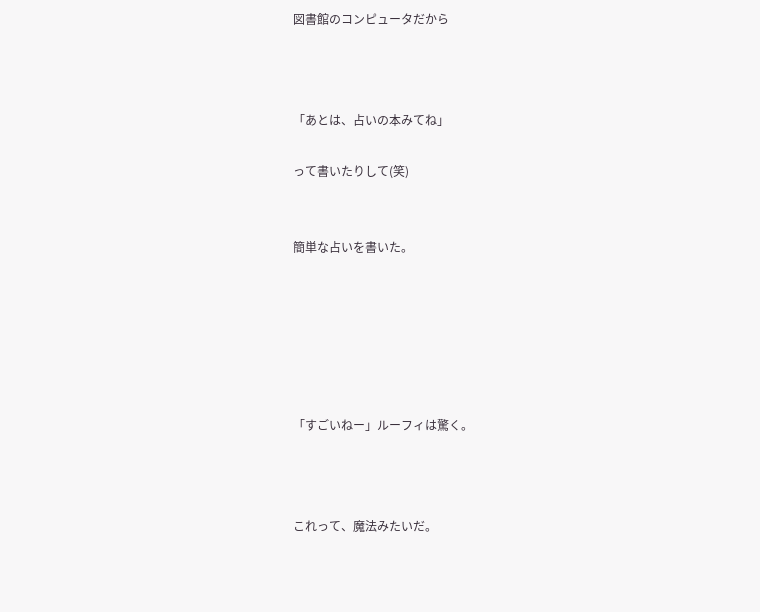図書館のコンピュータだから



「あとは、占いの本みてね」

って書いたりして(笑)


簡単な占いを書いた。






「すごいねー」ルーフィは驚く。



これって、魔法みたいだ。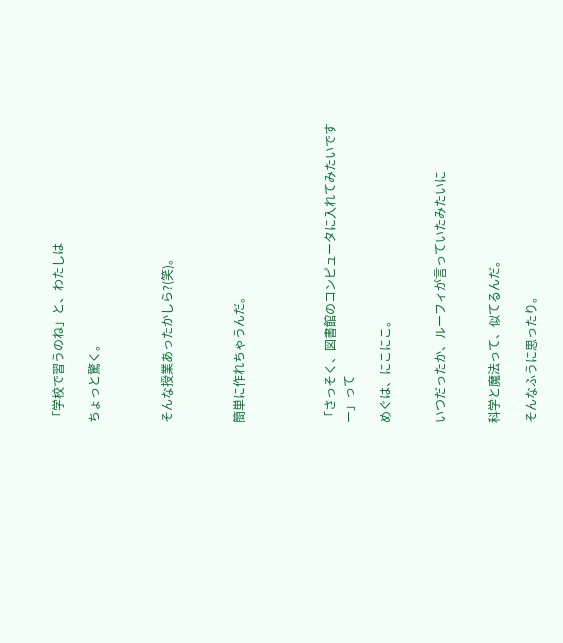「学校で習うのね」と、わたしは

ちょっと驚く。



そんな授業あったかしら?(笑)。



簡単に作れちゃうんだ。




「さっそく、図書館のコンピュータに入れてみたいですー」って

めぐは、にこにこ。


いつだったか、ルーフィが言っていたみたいに


科学と魔法って、似てるんだ。

そんなふうに思ったり。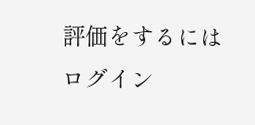評価をするにはログイン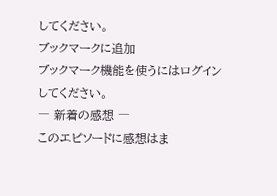してください。
ブックマークに追加
ブックマーク機能を使うにはログインしてください。
― 新着の感想 ―
このエピソードに感想はま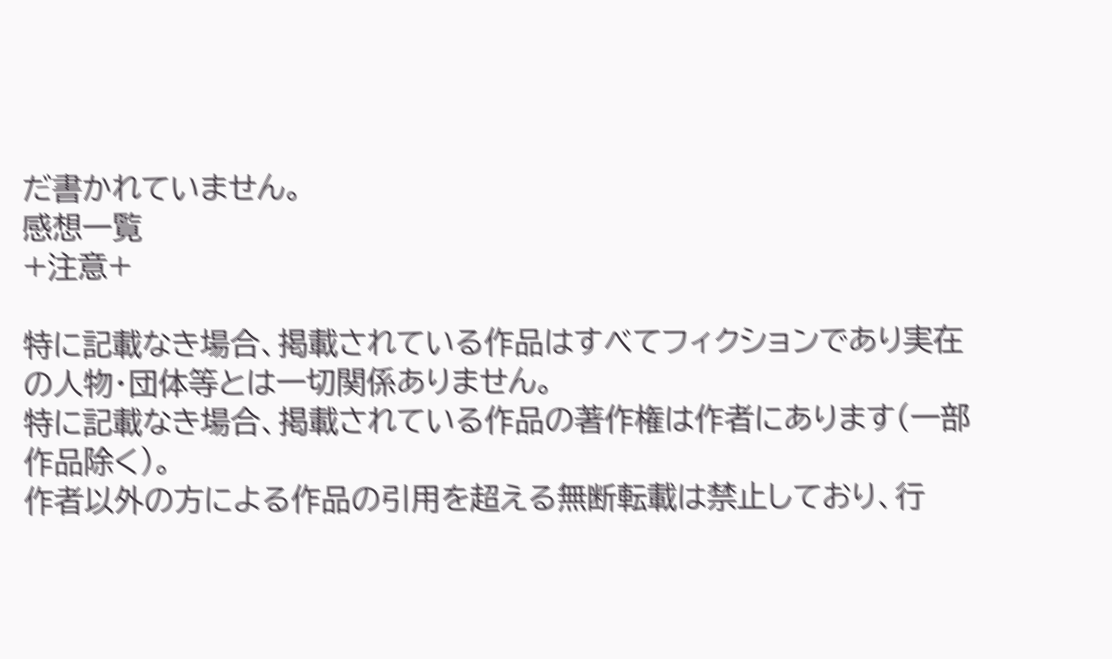だ書かれていません。
感想一覧
+注意+

特に記載なき場合、掲載されている作品はすべてフィクションであり実在の人物・団体等とは一切関係ありません。
特に記載なき場合、掲載されている作品の著作権は作者にあります(一部作品除く)。
作者以外の方による作品の引用を超える無断転載は禁止しており、行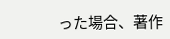った場合、著作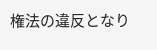権法の違反となり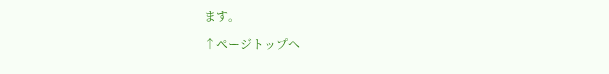ます。

↑ページトップへ